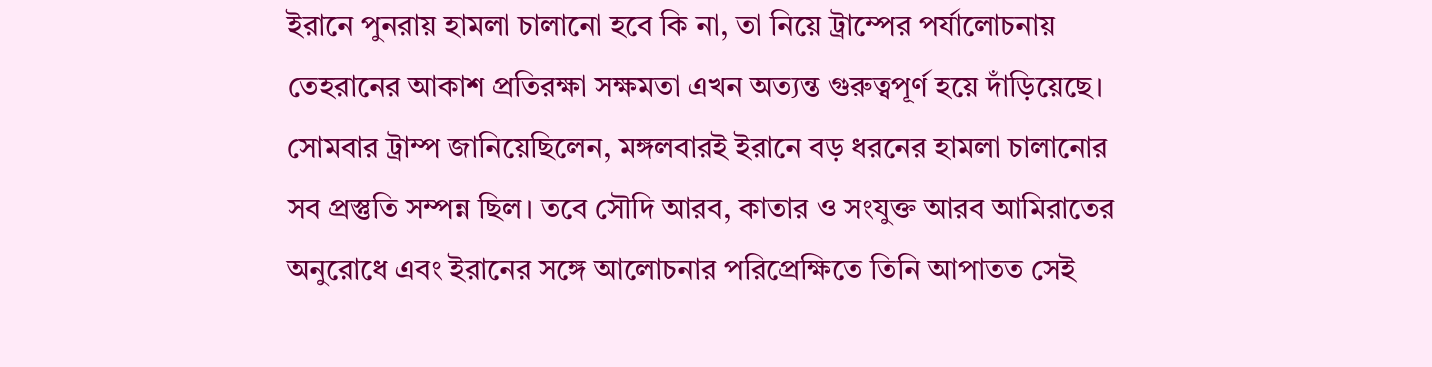ইরানে পুনরায় হামলা চালানো হবে কি না, তা নিয়ে ট্রাম্পের পর্যালোচনায় তেহরানের আকাশ প্রতিরক্ষা সক্ষমতা এখন অত্যন্ত গুরুত্বপূর্ণ হয়ে দাঁড়িয়েছে। সোমবার ট্রাম্প জানিয়েছিলেন, মঙ্গলবারই ইরানে বড় ধরনের হামলা চালানোর সব প্রস্তুতি সম্পন্ন ছিল। তবে সৌদি আরব, কাতার ও সংযুক্ত আরব আমিরাতের অনুরোধে এবং ইরানের সঙ্গে আলোচনার পরিপ্রেক্ষিতে তিনি আপাতত সেই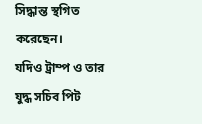সিদ্ধান্ত স্থগিত করেছেন।
যদিও ট্রাম্প ও তার যুদ্ধ সচিব পিট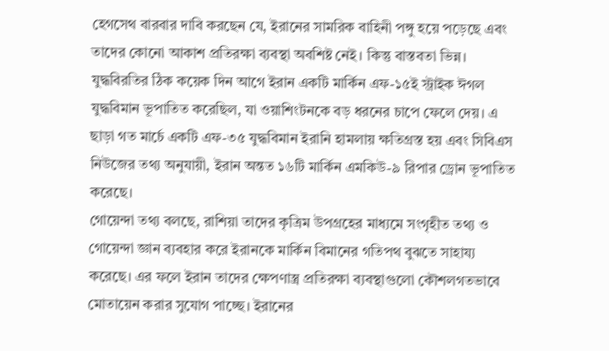হেগসেথ বারবার দাবি করছেন যে, ইরানের সামরিক বাহিনী পঙ্গু হয়ে পড়েছে এবং তাদের কোনো আকাশ প্রতিরক্ষা ব্যবস্থা অবশিষ্ট নেই। কিন্তু বাস্তবতা ভিন্ন। যুদ্ধবিরতির ঠিক কয়েক দিন আগে ইরান একটি মার্কিন এফ-১৫ই স্ট্রাইক ঈগল যুদ্ধবিমান ভূপাতিত করেছিল, যা ওয়াশিংটনকে বড় ধরনের চাপে ফেলে দেয়। এ ছাড়া গত মার্চে একটি এফ-৩৫ যুদ্ধবিমান ইরানি হামলায় ক্ষতিগ্রস্ত হয় এবং সিবিএস নিউজের তথ্য অনুযায়ী, ইরান অন্তত ১৬টি মার্কিন এমকিউ-৯ রিপার ড্রোন ভূপাতিত করেছে।
গোয়েন্দা তথ্য বলছে, রাশিয়া তাদের কৃত্রিম উপগ্রহের মাধ্যমে সংগৃহীত তথ্য ও গোয়েন্দা জ্ঞান ব্যবহার করে ইরানকে মার্কিন বিমানের গতিপথ বুঝতে সাহায্য করেছে। এর ফলে ইরান তাদের ক্ষেপণাস্ত্র প্রতিরক্ষা ব্যবস্থাগুলো কৌশলগতভাবে মোতায়েন করার সুযোগ পাচ্ছে। ইরানের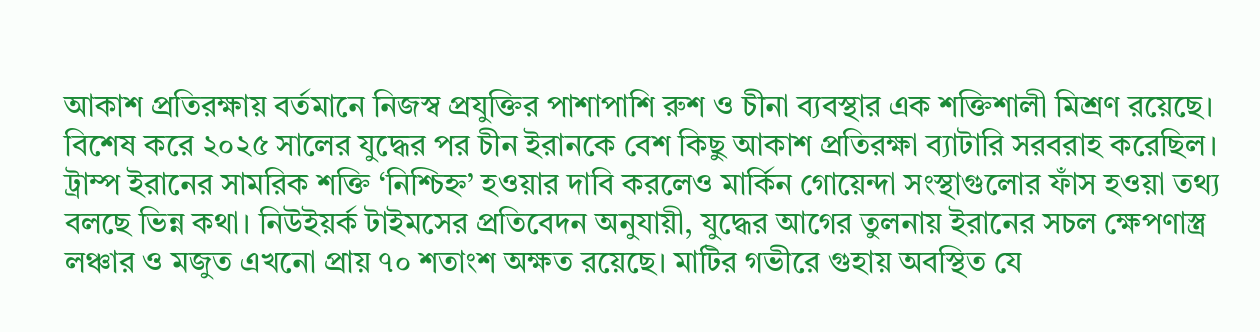আকাশ প্রতিরক্ষায় বর্তমানে নিজস্ব প্রযুক্তির পাশাপাশি রুশ ও চীনা ব্যবস্থার এক শক্তিশালী মিশ্রণ রয়েছে। বিশেষ করে ২০২৫ সালের যুদ্ধের পর চীন ইরানকে বেশ কিছু আকাশ প্রতিরক্ষা ব্যাটারি সরবরাহ করেছিল।
ট্রাম্প ইরানের সামরিক শক্তি ‘নিশ্চিহ্ন’ হওয়ার দাবি করলেও মার্কিন গোয়েন্দা সংস্থাগুলোর ফাঁস হওয়া তথ্য বলছে ভিন্ন কথা। নিউইয়র্ক টাইমসের প্রতিবেদন অনুযায়ী, যুদ্ধের আগের তুলনায় ইরানের সচল ক্ষেপণাস্ত্র লঞ্চার ও মজুত এখনো প্রায় ৭০ শতাংশ অক্ষত রয়েছে। মাটির গভীরে গুহায় অবস্থিত যে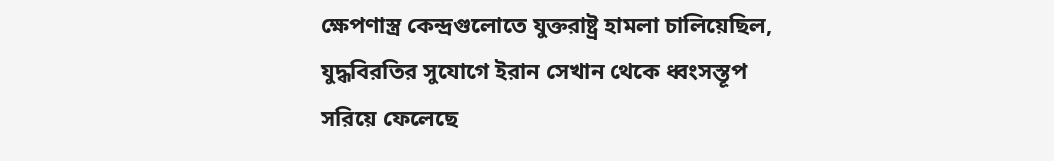ক্ষেপণাস্ত্র কেন্দ্রগুলোতে যুক্তরাষ্ট্র হামলা চালিয়েছিল, যুদ্ধবিরতির সুযোগে ইরান সেখান থেকে ধ্বংসস্তূপ সরিয়ে ফেলেছে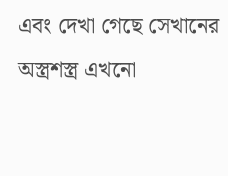এবং দেখা গেছে সেখানের অস্ত্রশস্ত্র এখনো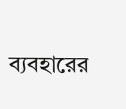ব্যবহারের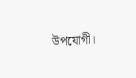উপযোগী।